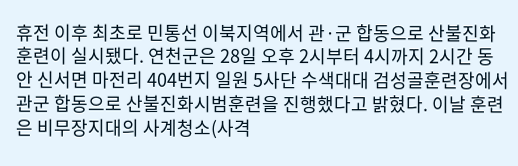휴전 이후 최초로 민통선 이북지역에서 관·군 합동으로 산불진화훈련이 실시됐다. 연천군은 28일 오후 2시부터 4시까지 2시간 동안 신서면 마전리 404번지 일원 5사단 수색대대 검성골훈련장에서 관군 합동으로 산불진화시범훈련을 진행했다고 밝혔다. 이날 훈련은 비무장지대의 사계청소(사격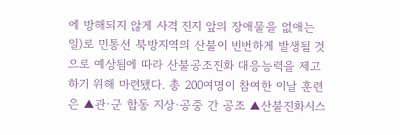에 방해되지 않게 사격 진지 앞의 장애물을 없애는 일)로 민통선 북방지역의 산불이 빈번하게 발생될 것으로 예상됨에 따라 산불공조진화 대응능력을 제고하기 위해 마련됐다. 총 200여명이 참여한 이날 훈련은 ▲관·군 합동 지상·공중 간 공조 ▲산불진화시스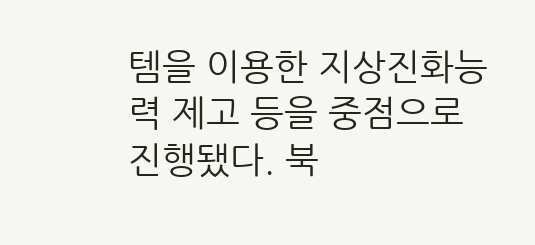템을 이용한 지상진화능력 제고 등을 중점으로 진행됐다. 북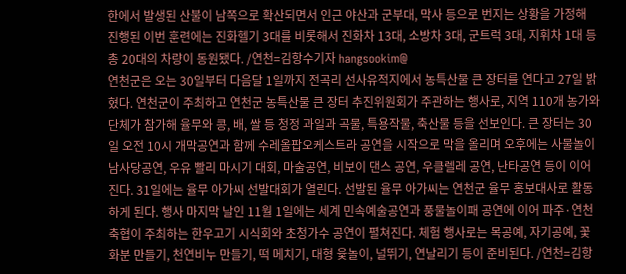한에서 발생된 산불이 남쪽으로 확산되면서 인근 야산과 군부대, 막사 등으로 번지는 상황을 가정해 진행된 이번 훈련에는 진화헬기 3대를 비롯해서 진화차 13대, 소방차 3대, 군트럭 3대, 지휘차 1대 등 총 20대의 차량이 동원됐다. /연천=김항수기자 hangsookim@
연천군은 오는 30일부터 다음달 1일까지 전곡리 선사유적지에서 농특산물 큰 장터를 연다고 27일 밝혔다. 연천군이 주최하고 연천군 농특산물 큰 장터 추진위원회가 주관하는 행사로, 지역 110개 농가와 단체가 참가해 율무와 콩, 배, 쌀 등 청정 과일과 곡물, 특용작물, 축산물 등을 선보인다. 큰 장터는 30일 오전 10시 개막공연과 함께 수레올팝오케스트라 공연을 시작으로 막을 올리며 오후에는 사물놀이 남사당공연, 우유 빨리 마시기 대회, 마술공연, 비보이 댄스 공연, 우클렐레 공연, 난타공연 등이 이어진다. 31일에는 율무 아가씨 선발대회가 열린다. 선발된 율무 아가씨는 연천군 율무 홍보대사로 활동하게 된다. 행사 마지막 날인 11월 1일에는 세계 민속예술공연과 풍물놀이패 공연에 이어 파주·연천 축협이 주최하는 한우고기 시식회와 초청가수 공연이 펼쳐진다. 체험 행사로는 목공예, 자기공예, 꽃 화분 만들기, 천연비누 만들기, 떡 메치기, 대형 윷놀이, 널뛰기, 연날리기 등이 준비된다. /연천=김항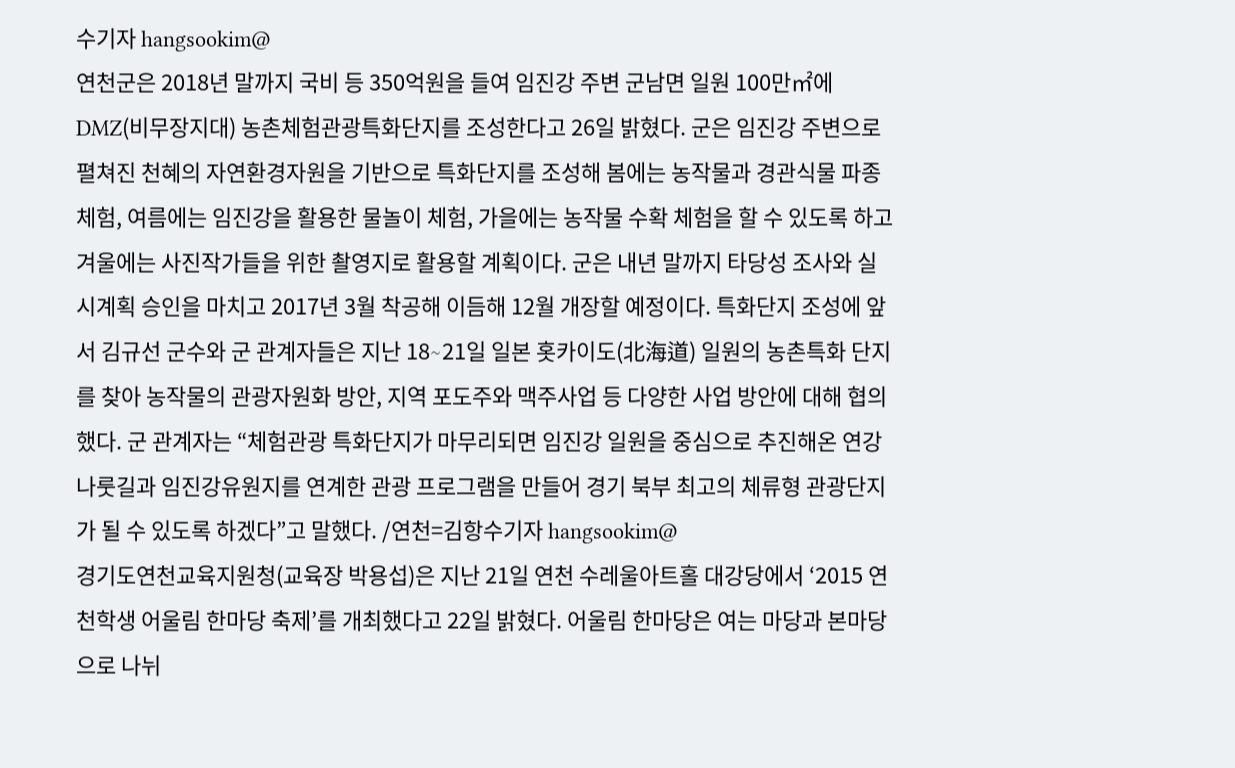수기자 hangsookim@
연천군은 2018년 말까지 국비 등 350억원을 들여 임진강 주변 군남면 일원 100만㎡에 DMZ(비무장지대) 농촌체험관광특화단지를 조성한다고 26일 밝혔다. 군은 임진강 주변으로 펼쳐진 천혜의 자연환경자원을 기반으로 특화단지를 조성해 봄에는 농작물과 경관식물 파종 체험, 여름에는 임진강을 활용한 물놀이 체험, 가을에는 농작물 수확 체험을 할 수 있도록 하고 겨울에는 사진작가들을 위한 촬영지로 활용할 계획이다. 군은 내년 말까지 타당성 조사와 실시계획 승인을 마치고 2017년 3월 착공해 이듬해 12월 개장할 예정이다. 특화단지 조성에 앞서 김규선 군수와 군 관계자들은 지난 18∼21일 일본 홋카이도(北海道) 일원의 농촌특화 단지를 찾아 농작물의 관광자원화 방안, 지역 포도주와 맥주사업 등 다양한 사업 방안에 대해 협의했다. 군 관계자는 “체험관광 특화단지가 마무리되면 임진강 일원을 중심으로 추진해온 연강나룻길과 임진강유원지를 연계한 관광 프로그램을 만들어 경기 북부 최고의 체류형 관광단지가 될 수 있도록 하겠다”고 말했다. /연천=김항수기자 hangsookim@
경기도연천교육지원청(교육장 박용섭)은 지난 21일 연천 수레울아트홀 대강당에서 ‘2015 연천학생 어울림 한마당 축제’를 개최했다고 22일 밝혔다. 어울림 한마당은 여는 마당과 본마당으로 나뉘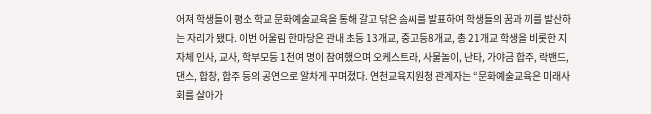어져 학생들이 평소 학교 문화예술교육을 통해 갈고 닦은 솜씨를 발표하여 학생들의 꿈과 끼를 발산하는 자리가 됐다. 이번 어울림 한마당은 관내 초등 13개교, 중고등8개교, 총 21개교 학생을 비롯한 지자체 인사, 교사, 학부모등 1천여 명이 참여했으며 오케스트라, 사물놀이, 난타, 가야금 합주, 락밴드, 댄스, 합창, 합주 등의 공연으로 알차게 꾸며졌다. 연천교육지원청 관계자는 “문화예술교육은 미래사회를 살아가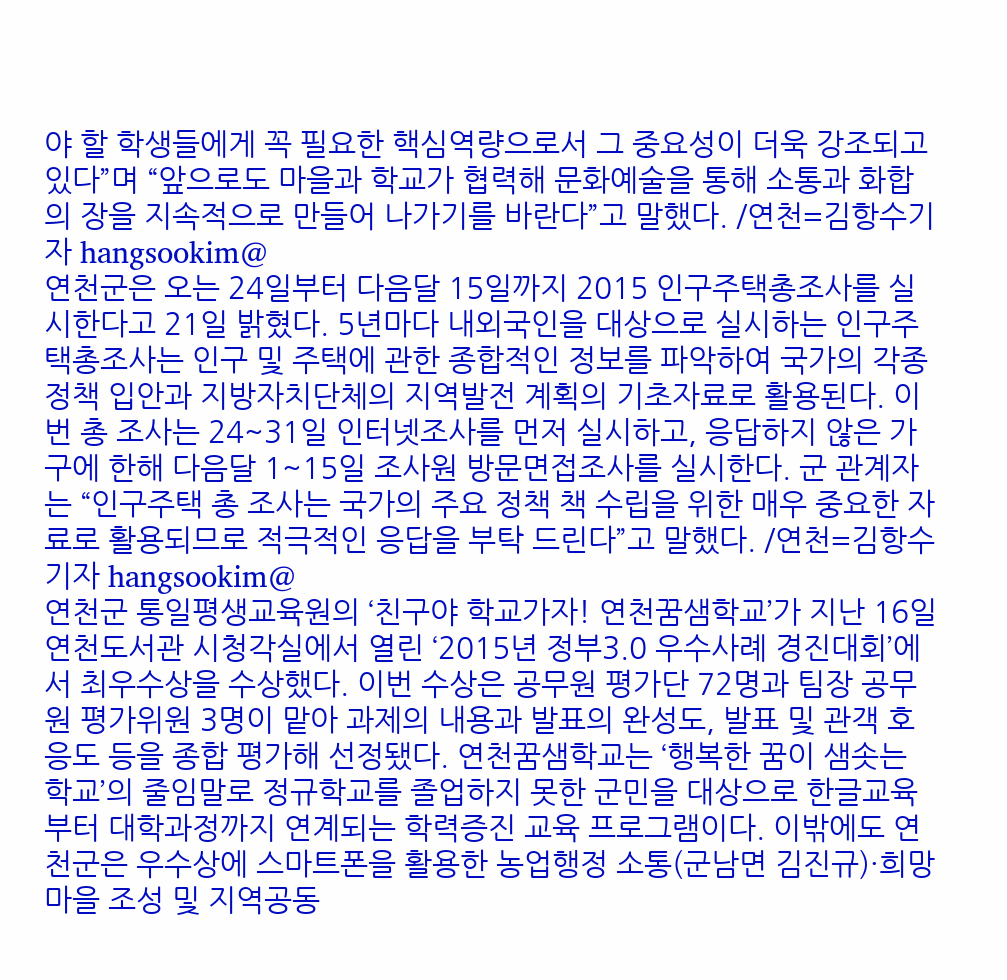야 할 학생들에게 꼭 필요한 핵심역량으로서 그 중요성이 더욱 강조되고 있다”며 “앞으로도 마을과 학교가 협력해 문화예술을 통해 소통과 화합의 장을 지속적으로 만들어 나가기를 바란다”고 말했다. /연천=김항수기자 hangsookim@
연천군은 오는 24일부터 다음달 15일까지 2015 인구주택총조사를 실시한다고 21일 밝혔다. 5년마다 내외국인을 대상으로 실시하는 인구주택총조사는 인구 및 주택에 관한 종합적인 정보를 파악하여 국가의 각종 정책 입안과 지방자치단체의 지역발전 계획의 기초자료로 활용된다. 이번 총 조사는 24~31일 인터넷조사를 먼저 실시하고, 응답하지 않은 가구에 한해 다음달 1~15일 조사원 방문면접조사를 실시한다. 군 관계자는 “인구주택 총 조사는 국가의 주요 정책 책 수립을 위한 매우 중요한 자료로 활용되므로 적극적인 응답을 부탁 드린다”고 말했다. /연천=김항수기자 hangsookim@
연천군 통일평생교육원의 ‘친구야 학교가자! 연천꿈샘학교’가 지난 16일 연천도서관 시청각실에서 열린 ‘2015년 정부3.0 우수사례 경진대회’에서 최우수상을 수상했다. 이번 수상은 공무원 평가단 72명과 팀장 공무원 평가위원 3명이 맡아 과제의 내용과 발표의 완성도, 발표 및 관객 호응도 등을 종합 평가해 선정됐다. 연천꿈샘학교는 ‘행복한 꿈이 샘솟는 학교’의 줄임말로 정규학교를 졸업하지 못한 군민을 대상으로 한글교육부터 대학과정까지 연계되는 학력증진 교육 프로그램이다. 이밖에도 연천군은 우수상에 스마트폰을 활용한 농업행정 소통(군남면 김진규)·희망마을 조성 및 지역공동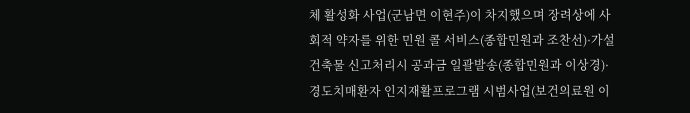체 활성화 사업(군남면 이현주)이 차지했으며 장려상에 사회적 약자를 위한 민원 콜 서비스(종합민원과 조찬선)·가설건축물 신고처리시 공과금 일괄발송(종합민원과 이상경)·경도치매환자 인지재활프로그램 시범사업(보건의료원 이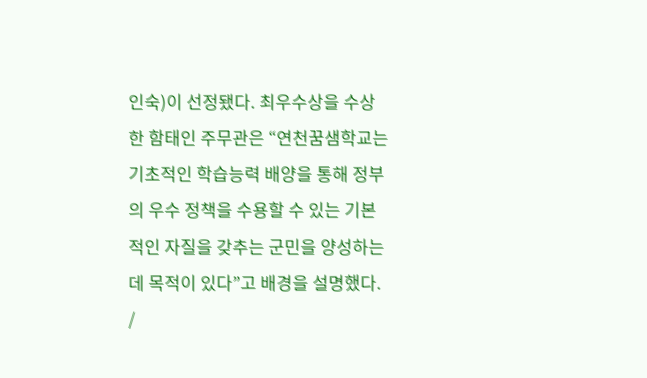인숙)이 선정됐다. 최우수상을 수상한 함태인 주무관은 “연천꿈샘학교는 기초적인 학습능력 배양을 통해 정부의 우수 정책을 수용할 수 있는 기본적인 자질을 갖추는 군민을 양성하는 데 목적이 있다”고 배경을 설명했다. /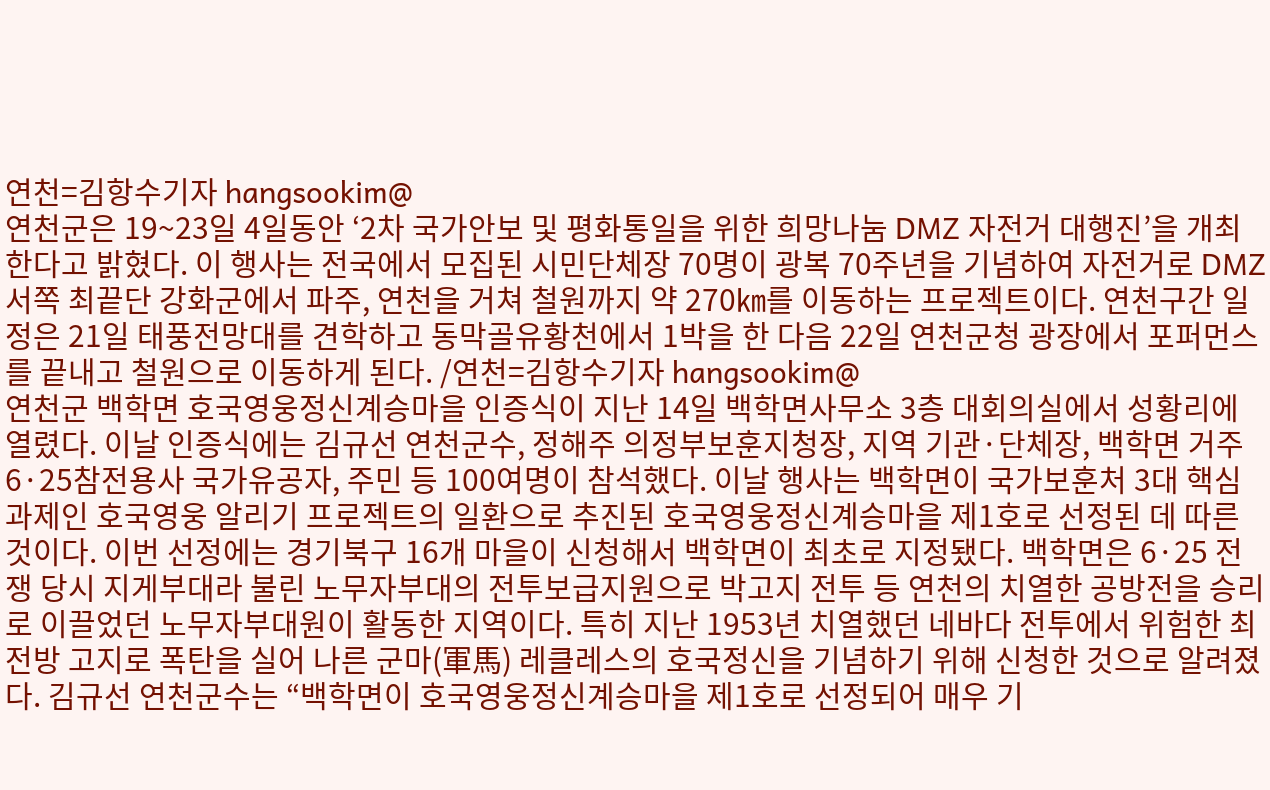연천=김항수기자 hangsookim@
연천군은 19~23일 4일동안 ‘2차 국가안보 및 평화통일을 위한 희망나눔 DMZ 자전거 대행진’을 개최한다고 밝혔다. 이 행사는 전국에서 모집된 시민단체장 70명이 광복 70주년을 기념하여 자전거로 DMZ 서쪽 최끝단 강화군에서 파주, 연천을 거쳐 철원까지 약 270㎞를 이동하는 프로젝트이다. 연천구간 일정은 21일 태풍전망대를 견학하고 동막골유황천에서 1박을 한 다음 22일 연천군청 광장에서 포퍼먼스를 끝내고 철원으로 이동하게 된다. /연천=김항수기자 hangsookim@
연천군 백학면 호국영웅정신계승마을 인증식이 지난 14일 백학면사무소 3층 대회의실에서 성황리에 열렸다. 이날 인증식에는 김규선 연천군수, 정해주 의정부보훈지청장, 지역 기관·단체장, 백학면 거주 6·25참전용사 국가유공자, 주민 등 100여명이 참석했다. 이날 행사는 백학면이 국가보훈처 3대 핵심과제인 호국영웅 알리기 프로젝트의 일환으로 추진된 호국영웅정신계승마을 제1호로 선정된 데 따른 것이다. 이번 선정에는 경기북구 16개 마을이 신청해서 백학면이 최초로 지정됐다. 백학면은 6·25 전쟁 당시 지게부대라 불린 노무자부대의 전투보급지원으로 박고지 전투 등 연천의 치열한 공방전을 승리로 이끌었던 노무자부대원이 활동한 지역이다. 특히 지난 1953년 치열했던 네바다 전투에서 위험한 최전방 고지로 폭탄을 실어 나른 군마(軍馬) 레클레스의 호국정신을 기념하기 위해 신청한 것으로 알려졌다. 김규선 연천군수는 “백학면이 호국영웅정신계승마을 제1호로 선정되어 매우 기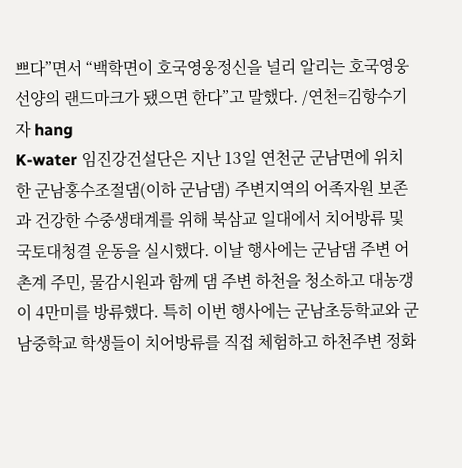쁘다”면서 “백학면이 호국영웅정신을 널리 알리는 호국영웅 선양의 랜드마크가 됐으면 한다”고 말했다. /연천=김항수기자 hang
K-water 임진강건설단은 지난 13일 연천군 군남면에 위치한 군남홍수조절댐(이하 군남댐) 주변지역의 어족자원 보존과 건강한 수중생태계를 위해 북삼교 일대에서 치어방류 및 국토대청결 운동을 실시했다. 이날 행사에는 군남댐 주변 어촌계 주민, 물감시원과 함께 댐 주변 하천을 청소하고 대농갱이 4만미를 방류했다. 특히 이번 행사에는 군남초등학교와 군남중학교 학생들이 치어방류를 직접 체험하고 하천주변 정화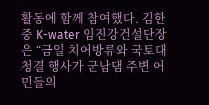활동에 함께 참여했다. 김한중 K-water 임진강건설단장은 “금일 치어방류와 국토대청결 행사가 군남댐 주변 어민들의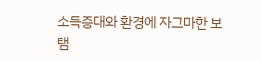소득증대와 환경에 자그마한 보탬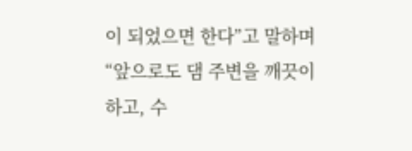이 되었으면 한다”고 말하며 “앞으로도 댐 주변을 깨끗이 하고, 수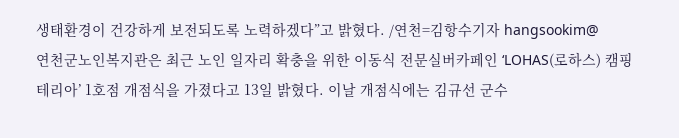생태환경이 건강하게 보전되도록 노력하겠다”고 밝혔다. /연천=김항수기자 hangsookim@
연천군노인복지관은 최근 노인 일자리 확충을 위한 이동식 전문실버카페인 ‘LOHAS(로하스) 캠핑테리아’ 1호점 개점식을 가졌다고 13일 밝혔다. 이날 개점식에는 김규선 군수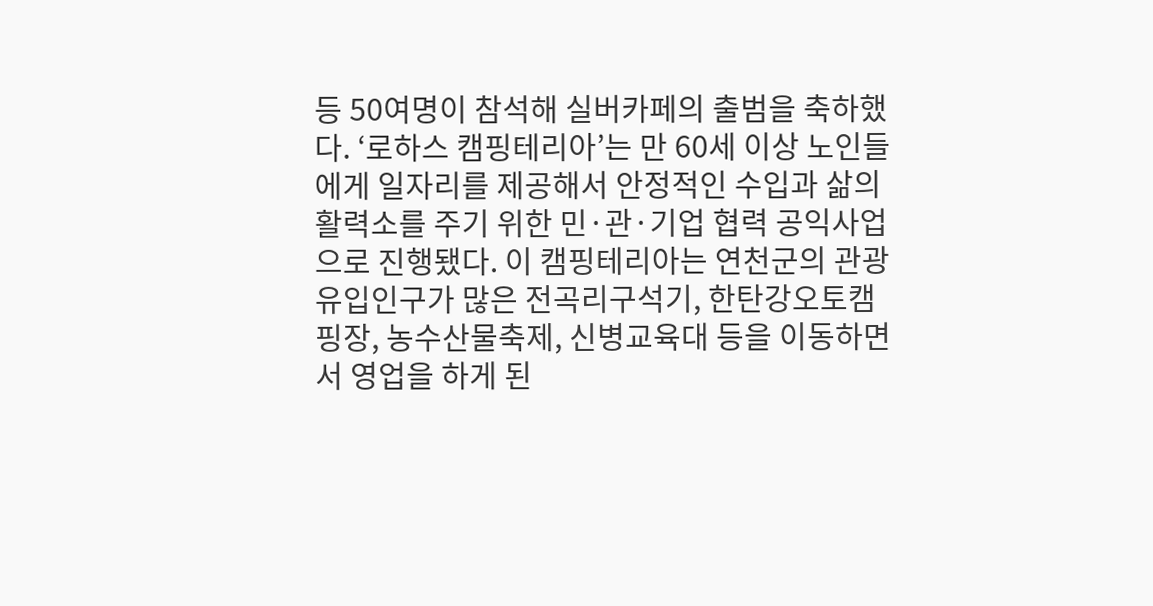등 50여명이 참석해 실버카페의 출범을 축하했다. ‘로하스 캠핑테리아’는 만 60세 이상 노인들에게 일자리를 제공해서 안정적인 수입과 삶의 활력소를 주기 위한 민·관·기업 협력 공익사업으로 진행됐다. 이 캠핑테리아는 연천군의 관광유입인구가 많은 전곡리구석기, 한탄강오토캠핑장, 농수산물축제, 신병교육대 등을 이동하면서 영업을 하게 된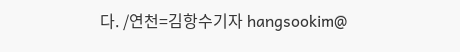다. /연천=김항수기자 hangsookim@